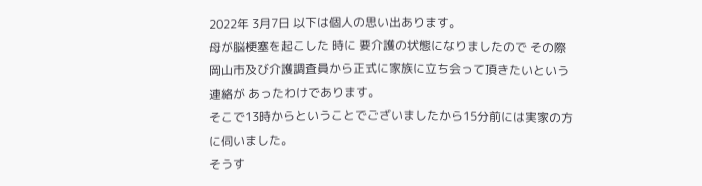2022年 3月7日 以下は個人の思い出あります。
母が脳梗塞を起こした 時に 要介護の状態になりましたので その際岡山市及び介護調査員から正式に家族に立ち会って頂きたいという連絡が あったわけであります。
そこで13時からということでございましたから15分前には実家の方に伺いました。
そうす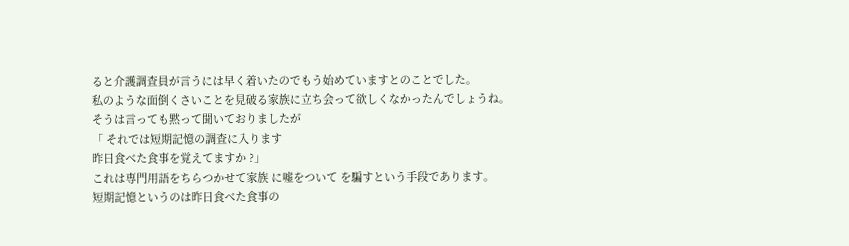ると介護調査員が言うには早く着いたのでもう始めていますとのことでした。
私のような面倒くさいことを見破る家族に立ち会って欲しくなかったんでしょうね。
そうは言っても黙って聞いておりましたが
「 それでは短期記憶の調査に入ります
昨日食べた食事を覚えてますか ?」
これは専門用語をちらつかせて家族 に嘘をついて を騙すという手段であります。
短期記憶というのは昨日食べた食事の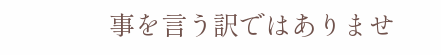事を言う訳ではありませ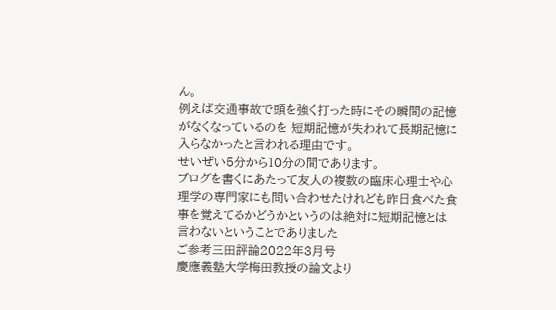ん。
例えば交通事故で頭を強く打った時にその瞬間の記憶がなくなっているのを 短期記憶が失われて長期記憶に入らなかったと言われる理由です。
せいぜい5分から10分の間であります。
ブログを書くにあたって友人の複数の臨床心理士や心理学の専門家にも問い合わせたけれども昨日食べた食事を覚えてるかどうかというのは絶対に短期記憶とは言わないということでありました
ご参考三田評論2022年3月号
慶應義塾大学梅田教授の論文より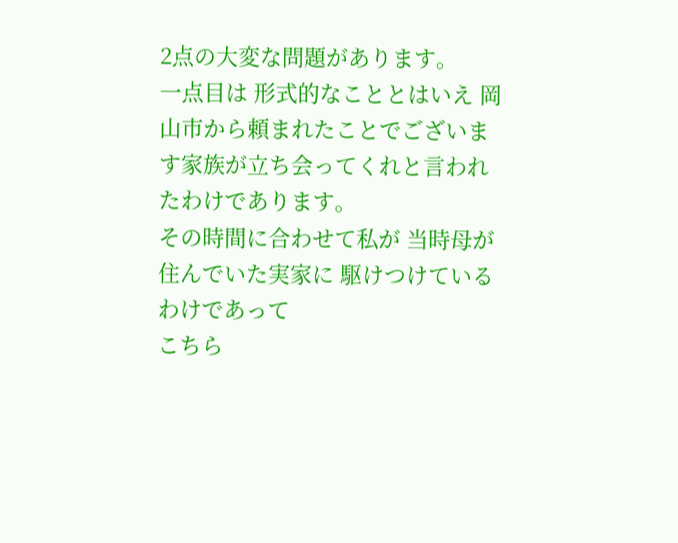2点の大変な問題があります。
一点目は 形式的なこととはいえ 岡山市から頼まれたことでございます家族が立ち会ってくれと言われたわけであります。
その時間に合わせて私が 当時母が住んでいた実家に 駆けつけている わけであって
こちら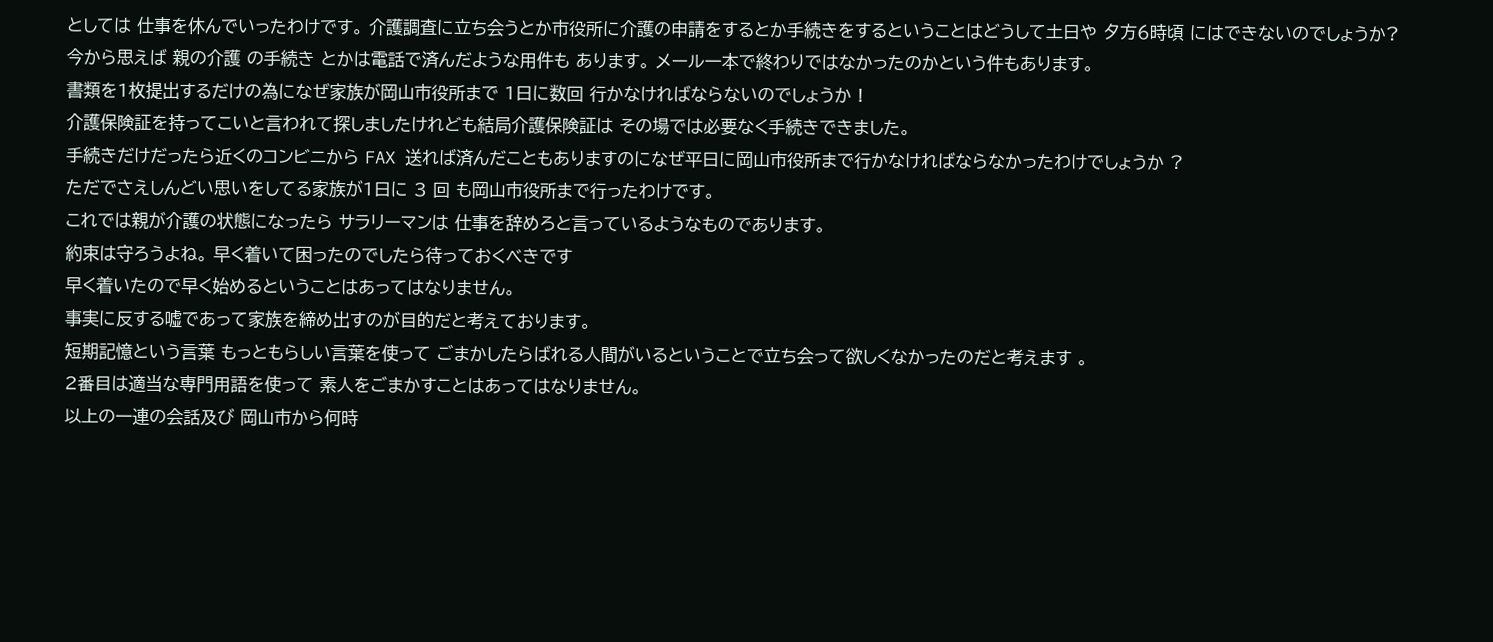としては 仕事を休んでいったわけです。 介護調査に立ち会うとか市役所に介護の申請をするとか手続きをするということはどうして土日や 夕方6時頃 にはできないのでしょうか? 今から思えば 親の介護 の手続き とかは電話で済んだような用件も あります。 メール一本で終わりではなかったのかという件もあります。
書類を1枚提出するだけの為になぜ家族が岡山市役所まで 1日に数回 行かなければならないのでしょうか !
介護保険証を持ってこいと言われて探しましたけれども結局介護保険証は その場では必要なく手続きできました。
手続きだけだったら近くのコンビニから FAX 送れば済んだこともありますのになぜ平日に岡山市役所まで行かなければならなかったわけでしょうか ?
ただでさえしんどい思いをしてる家族が1日に 3 回 も岡山市役所まで行ったわけです。
これでは親が介護の状態になったら サラリーマンは 仕事を辞めろと言っているようなものであります。
約束は守ろうよね。 早く着いて困ったのでしたら待っておくべきです
早く着いたので早く始めるということはあってはなりません。
事実に反する嘘であって家族を締め出すのが目的だと考えております。
短期記憶という言葉 もっともらしい言葉を使って ごまかしたらばれる人間がいるということで立ち会って欲しくなかったのだと考えます 。
2番目は適当な専門用語を使って 素人をごまかすことはあってはなりません。
以上の一連の会話及び 岡山市から何時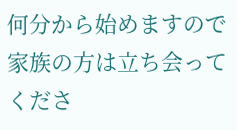何分から始めますので家族の方は立ち会ってくださ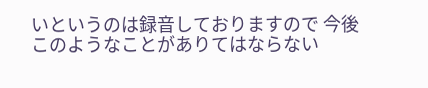いというのは録音しておりますので 今後このようなことがありてはならない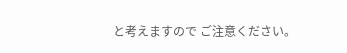と考えますので ご注意ください。